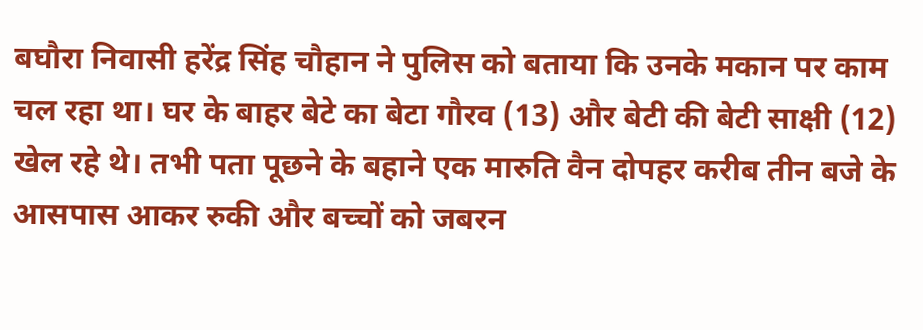बघौरा निवासी हरेंद्र सिंह चौहान ने पुलिस को बताया कि उनके मकान पर काम चल रहा था। घर के बाहर बेटे का बेटा गौरव (13) और बेटी की बेटी साक्षी (12) खेल रहे थे। तभी पता पूछने के बहाने एक मारुति वैन दोपहर करीब तीन बजे के आसपास आकर रुकी और बच्चों को जबरन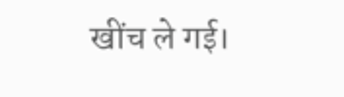खींच ले गई।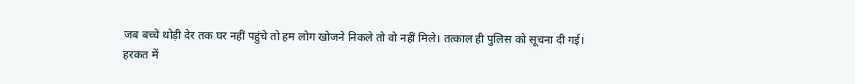जब बच्चे थोड़ी देर तक घर नहीं पहुंचे तो हम लोग खोजने निकले तो वो नहीं मिले। तत्काल ही पुलिस को सूचना दी गई।
हरकत में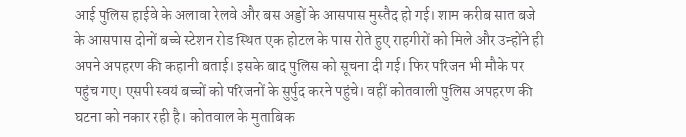आई पुलिस हाईवे के अलावा रेलवे और बस अड्डों के आसपास मुस्तैद हो गई। शाम करीब सात बजे के आसपास दोनों बच्चे स्टेशन रोड स्थित एक होटल के पास रोते हुए राहगीरों को मिले और उन्होंने ही अपने अपहरण की कहानी बताई। इसके बाद पुलिस को सूचना दी गई। फिर परिजन भी मौके पर पहुंच गए। एसपी स्वयं बच्चों को परिजनों के सुर्पुद करने पहुंचे। वहीं कोतवाली पुलिस अपहरण की घटना को नकार रही है। कोतवाल के मुताबिक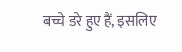बच्चे डरे हुए हैं, इसलिए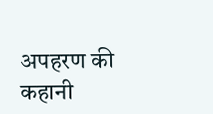अपहरण की कहानी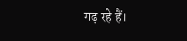गढ़ रहे हैं।